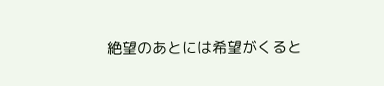絶望のあとには希望がくると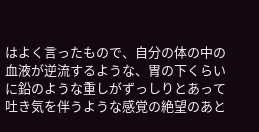はよく言ったもので、自分の体の中の血液が逆流するような、胃の下くらいに鉛のような重しがずっしりとあって吐き気を伴うような感覚の絶望のあと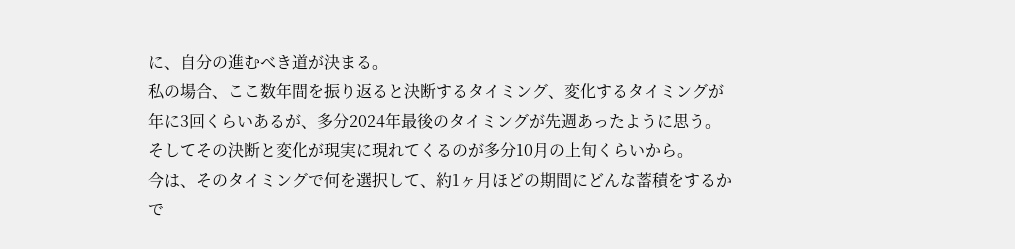に、自分の進むべき道が決まる。
私の場合、ここ数年間を振り返ると決断するタイミング、変化するタイミングが年に3回くらいあるが、多分2024年最後のタイミングが先週あったように思う。そしてその決断と変化が現実に現れてくるのが多分10月の上旬くらいから。
今は、そのタイミングで何を選択して、約1ヶ月ほどの期間にどんな蓄積をするかで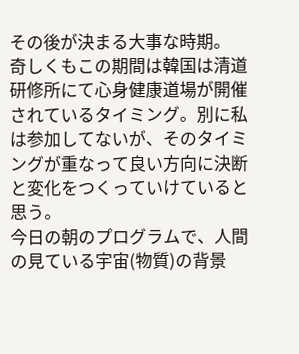その後が決まる大事な時期。
奇しくもこの期間は韓国は清道研修所にて心身健康道場が開催されているタイミング。別に私は参加してないが、そのタイミングが重なって良い方向に決断と変化をつくっていけていると思う。
今日の朝のプログラムで、人間の見ている宇宙(物質)の背景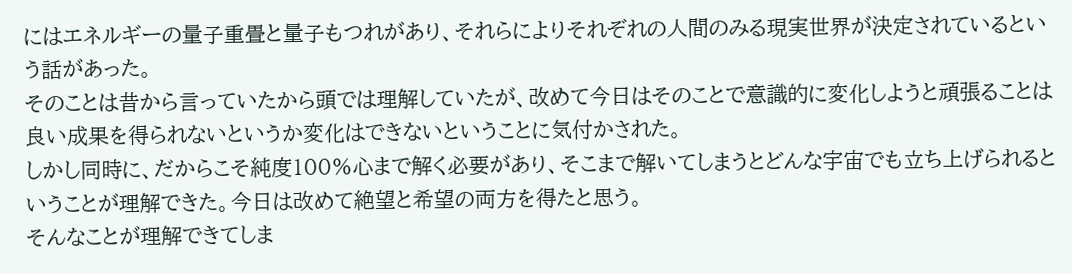にはエネルギーの量子重畳と量子もつれがあり、それらによりそれぞれの人間のみる現実世界が決定されているという話があった。
そのことは昔から言っていたから頭では理解していたが、改めて今日はそのことで意識的に変化しようと頑張ることは良い成果を得られないというか変化はできないということに気付かされた。
しかし同時に、だからこそ純度100%心まで解く必要があり、そこまで解いてしまうとどんな宇宙でも立ち上げられるということが理解できた。今日は改めて絶望と希望の両方を得たと思う。
そんなことが理解できてしま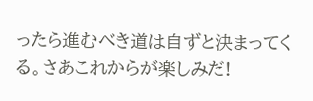ったら進むべき道は自ずと決まってくる。さあこれからが楽しみだ!